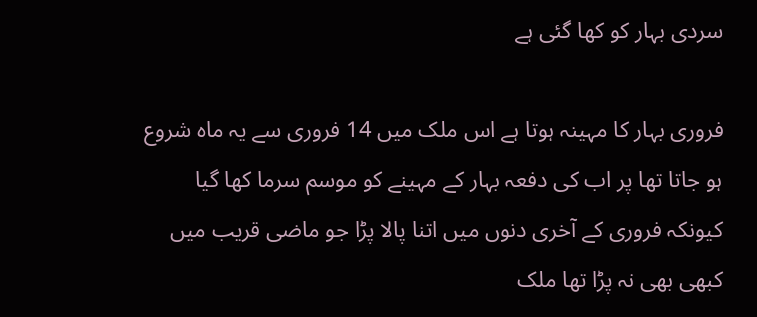سردی بہار کو کھا گئی ہے

فروری بہار کا مہینہ ہوتا ہے اس ملک میں 14 فروری سے یہ ماہ شروع ہو جاتا تھا پر اب کی دفعہ بہار کے مہینے کو موسم سرما کھا گیا کیونکہ فروری کے آخری دنوں میں اتنا پالا پڑا جو ماضی قریب میں کبھی بھی نہ پڑا تھا ملک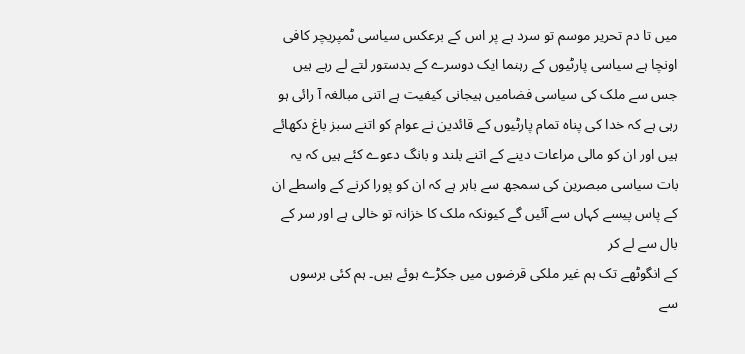میں تا دم تحریر موسم تو سرد ہے پر اس کے برعکس سیاسی ٹمپریچر کافی اونچا ہے سیاسی پارٹیوں کے رہنما ایک دوسرے کے بدستور لتے لے رہے ہیں جس سے ملک کی سیاسی فضامیں ہیجانی کیفیت ہے اتنی مبالغہ آ رائی ہو رہی ہے کہ خدا کی پناہ تمام پارٹیوں کے قائدین نے عوام کو اتنے سبز باغ دکھائے ہیں اور ان کو مالی مراعات دینے کے اتنے بلند و بانگ دعوے کئے ہیں کہ یہ بات سیاسی مبصرین کی سمجھ سے باہر ہے کہ ان کو پورا کرنے کے واسطے ان کے پاس پیسے کہاں سے آئیں گے کیونکہ ملک کا خزانہ تو خالی ہے اور سر کے بال سے لے کر
کے انگوٹھے تک ہم غیر ملکی قرضوں میں جکڑے ہوئے ہیں۔ ہم کئی برسوں سے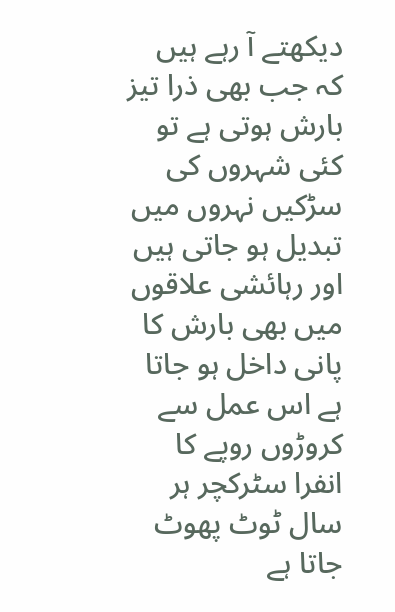دیکھتے آ رہے ہیں کہ جب بھی ذرا تیز بارش ہوتی ہے تو کئی شہروں کی سڑکیں نہروں میں تبدیل ہو جاتی ہیں اور رہائشی علاقوں میں بھی بارش کا پانی داخل ہو جاتا ہے اس عمل سے کروڑوں روپے کا انفرا سٹرکچر ہر سال ٹوٹ پھوٹ جاتا ہے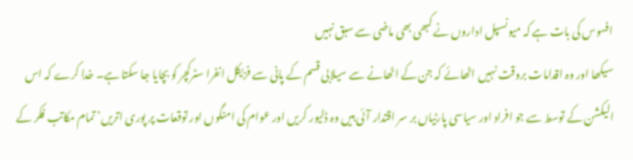افسوس کی بات ہے کہ میونسپل اداروں نے کبھی بھی ماضی سے سبق نہیں
سیکھا اور وہ اقدامات بروقت نہیں اٹھائے کہ جن کے اٹھانے سے سیلابی قسم کے پانی سے فزیکل انفرا سٹرکچر کو بچایا جا سکتا ہے۔ خدا کرے کہ اس الیکشن کے توسط سے جو افراد اور سیاسی پارٹیاں بر سر اقتدار آئی ہیں وہ ڈلیور کریں اور عوام کی امنگوں اور توقعات پر پوری اتریں‘ تمام مکاتب فکر کے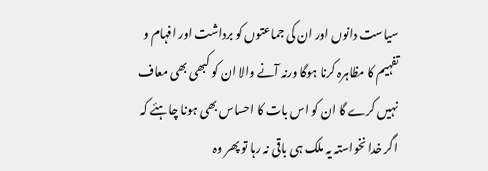سیاست دانوں اور ان کی جماعتوں کو برداشت اور افہام و تفہیم کا مظاہرہ کرنا ہوگا ورنہ آنے والا ان کو کبھی بھی معاف نہیں کرے گا ان کو اس بات کا احساس بھی ہونا چاہئے کہ اگر خدا نخواستہ یہ ملک ہی باقی نہ رہا تو پھر وہ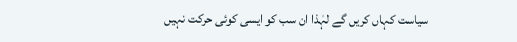سیاست کہاں کریں گے لہٰذا ان سب کو ایسی کوئی حرکت نہیں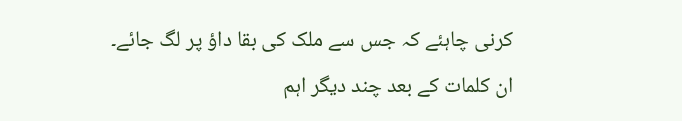کرنی چاہئے کہ جس سے ملک کی بقا داؤ پر لگ جائے۔ ان کلمات کے بعد چند دیگر اہم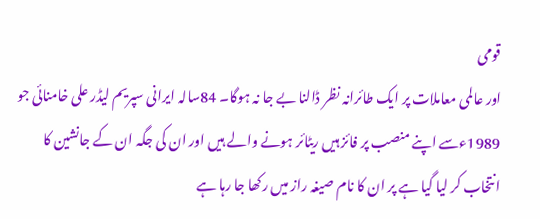قومی
اور عالمی معاملات پر ایک طائرانہ نظر ڈالنا بے جا نہ ہوگا۔ 84سالہ ایرانی سپریم لیڈر علی خامنائی جو 1989ءسے اپنے منصب پر فائز ہیں ریٹائر ہونے والے ہیں اور ان کی جگہ ان کے جانشین کا انتخاب کر لیا گیا ہے پر ان کا نام صیغہ راز میں رکھا جا رہا ہے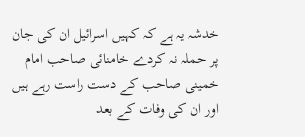خدشہ یہ ہے کہ کہیں اسرائیل ان کی جان پر حملہ نہ کردے خامنائی صاحب امام خمینی صاحب کے دست راست رہے ہیں اور ان کی وفات کے بعد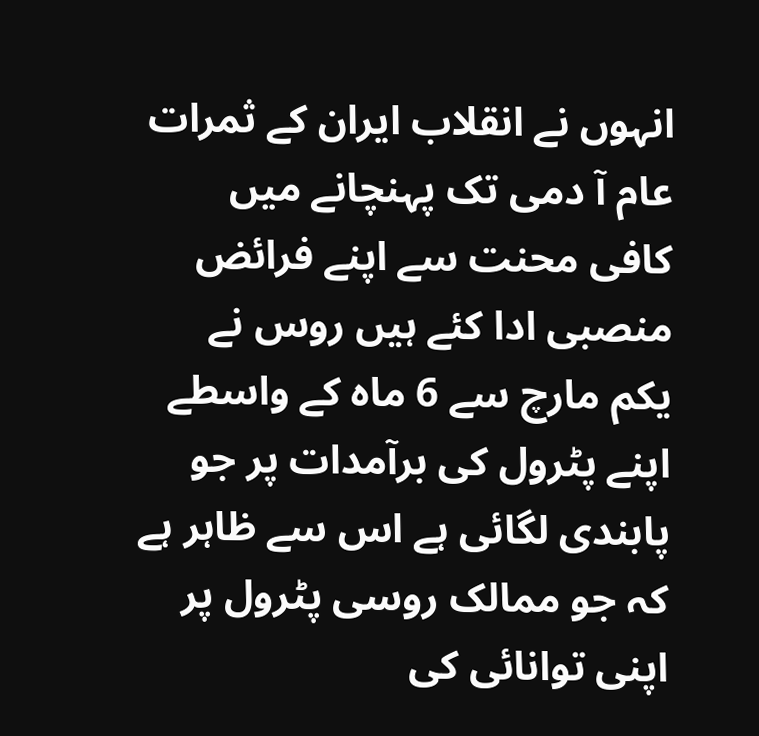انہوں نے انقلاب ایران کے ثمرات عام آ دمی تک پہنچانے میں کافی محنت سے اپنے فرائض منصبی ادا کئے ہیں روس نے یکم مارچ سے 6 ماہ کے واسطے اپنے پٹرول کی برآمدات پر جو پابندی لگائی ہے اس سے ظاہر ہے کہ جو ممالک روسی پٹرول پر اپنی توانائی کی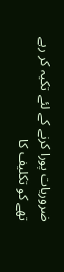ضروریات پورا کرنے کے لئے تکیہ کر رہے تھے کو تکلیف کا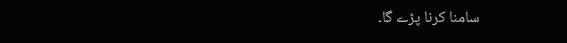سامنا کرنا پڑے گا۔